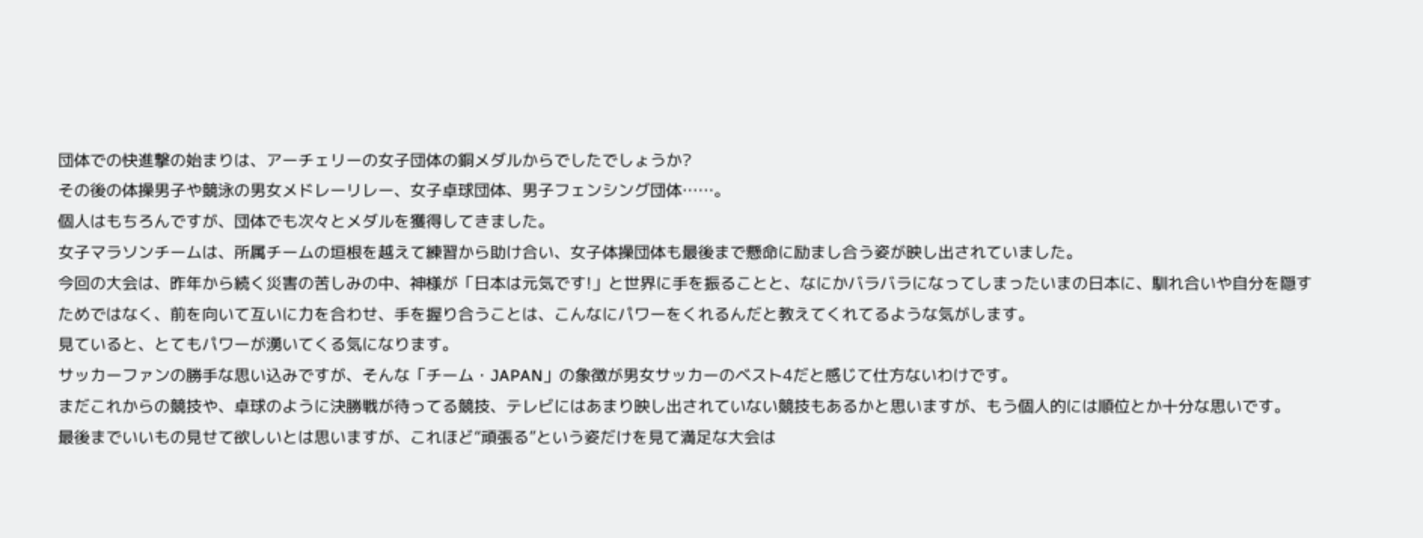団体での快進撃の始まりは、アーチェリーの女子団体の銅メダルからでしたでしょうか?
その後の体操男子や競泳の男女メドレーリレー、女子卓球団体、男子フェンシング団体……。
個人はもちろんですが、団体でも次々とメダルを獲得してきました。
女子マラソンチームは、所属チームの垣根を越えて練習から助け合い、女子体操団体も最後まで懸命に励まし合う姿が映し出されていました。
今回の大会は、昨年から続く災害の苦しみの中、神様が「日本は元気です!」と世界に手を振ることと、なにかバラバラになってしまったいまの日本に、馴れ合いや自分を隠すためではなく、前を向いて互いに力を合わせ、手を握り合うことは、こんなにパワーをくれるんだと教えてくれてるような気がします。
見ていると、とてもパワーが湧いてくる気になります。
サッカーファンの勝手な思い込みですが、そんな「チーム・JAPAN」の象徴が男女サッカーのベスト4だと感じて仕方ないわけです。
まだこれからの競技や、卓球のように決勝戦が待ってる競技、テレビにはあまり映し出されていない競技もあるかと思いますが、もう個人的には順位とか十分な思いです。
最後までいいもの見せて欲しいとは思いますが、これほど“頑張る”という姿だけを見て満足な大会は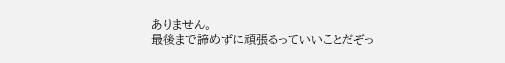ありません。
最後まで諦めずに頑張るっていいことだぞっ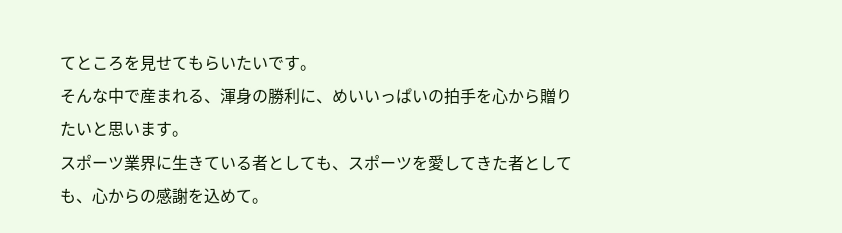てところを見せてもらいたいです。
そんな中で産まれる、渾身の勝利に、めいいっぱいの拍手を心から贈りたいと思います。
スポーツ業界に生きている者としても、スポーツを愛してきた者としても、心からの感謝を込めて。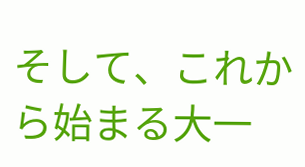そして、これから始まる大一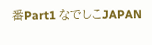番Part1 なでしこJAPAN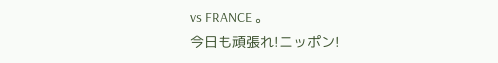vs FRANCE 。
今日も頑張れ!ニッポン!